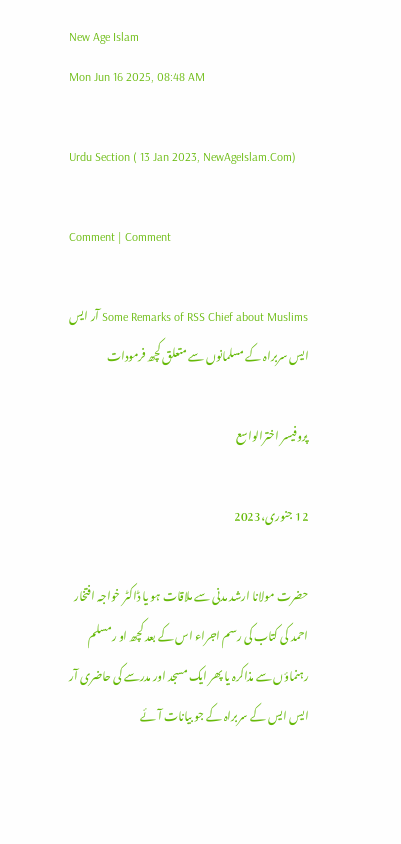New Age Islam
Mon Jun 16 2025, 08:48 AM

Urdu Section ( 13 Jan 2023, NewAgeIslam.Com)

Comment | Comment

Some Remarks of RSS Chief about Muslims آر ایس ایس سربراہ کے مسلمانوں سے متعلق کچھ فرمودات

پروفیسر اخترالواسع

12 جنوری،2023

حضرت مولانا ارشد مدنی سے ملاقات ہو یا ڈاکٹر خواجہ افتخار احمد کی کتاب کی رسم اجراء اس کے بعد کچھ او رمسلم رہنماؤں سے مذاکرہ یا پھر ایک مسجد اور مدرسے کی حاضری آر ایس ایس کے سربراہ کے جو بیانات آئے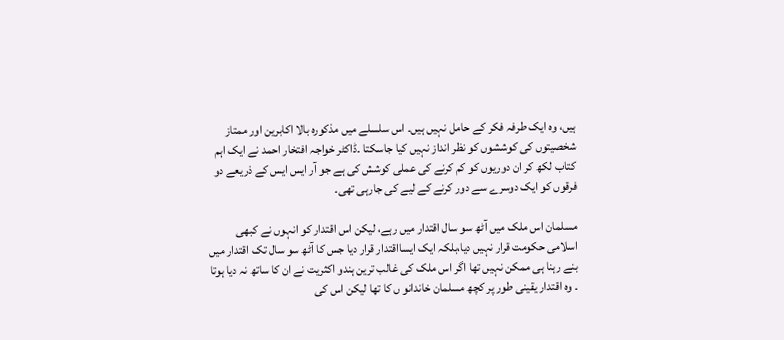ہیں، وہ ایک طرفہ فکر کے حامل نہیں ہیں۔ اس سلسلے میں مذکورہ بالا اکابرین اور ممتاز شخصیتوں کی کوششوں کو نظر انداز نہیں کیا جاسکتا ۔ڈاکٹر خواجہ افتخار احمد نے ایک اہم کتاب لکھ کر ان دوریوں کو کم کرنے کی عملی کوشش کی ہے جو آر ایس ایس کے ذریعے دو فرقوں کو ایک دوسرے سے دور کرنے کے لیے کی جارہی تھی۔

مسلمان اس ملک میں آٹھ سو سال اقتدار میں رہے، لیکن اس اقتدار کو انہوں نے کبھی اسلامی حکومت قرار نہیں دیا،بلکہ ایک ایسااقتدار قرار دیا جس کا آٹھ سو سال تک اقتدار میں بنے رہنا ہی ممکن نہیں تھا اگر اس ملک کی غالب ترین ہندو اکثریت نے ان کا ساتھ نہ دیا ہوتا ۔ وہ اقتدار یقینی طور پر کچھ مسلمان خاندانو ں کا تھا لیکن اس کی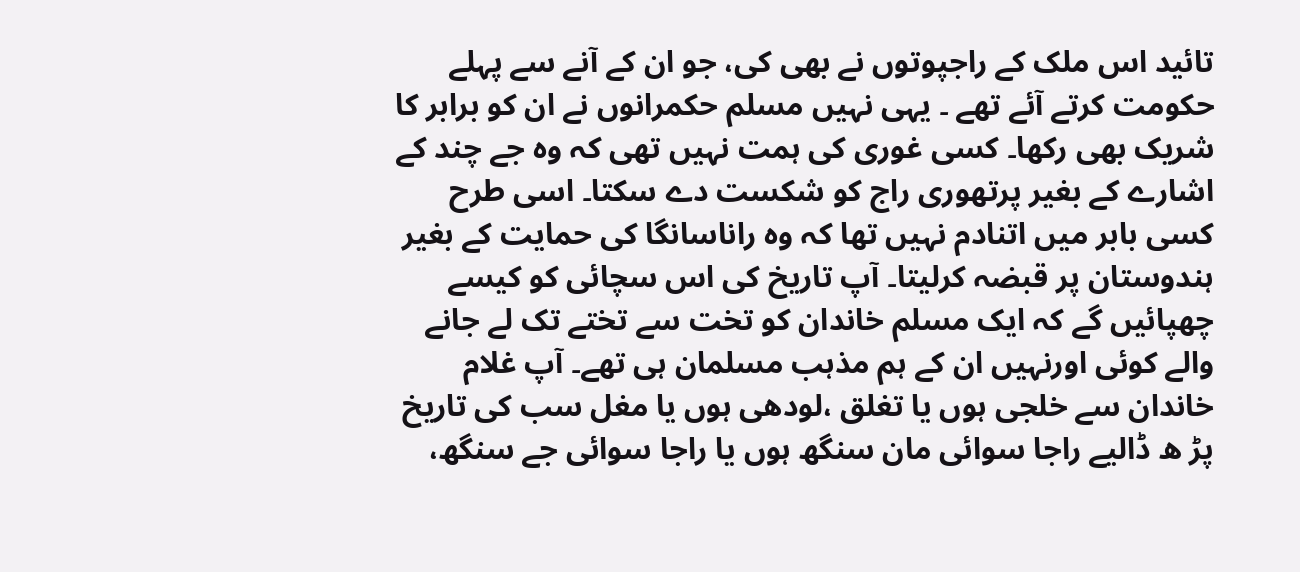تائید اس ملک کے راجپوتوں نے بھی کی، جو ان کے آنے سے پہلے حکومت کرتے آئے تھے ۔ یہی نہیں مسلم حکمرانوں نے ان کو برابر کا شریک بھی رکھا۔ کسی غوری کی ہمت نہیں تھی کہ وہ جے چند کے اشارے کے بغیر پرتھوری راج کو شکست دے سکتا۔ اسی طرح کسی بابر میں اتنادم نہیں تھا کہ وہ راناسانگا کی حمایت کے بغیر ہندوستان پر قبضہ کرلیتا۔ آپ تاریخ کی اس سچائی کو کیسے چھپائیں گے کہ ایک مسلم خاندان کو تخت سے تختے تک لے جانے والے کوئی اورنہیں ان کے ہم مذہب مسلمان ہی تھے۔ آپ غلام خاندان سے خلجی ہوں یا تغلق ،لودھی ہوں یا مغل سب کی تاریخ پڑ ھ ڈالیے راجا سوائی مان سنگھ ہوں یا راجا سوائی جے سنگھ،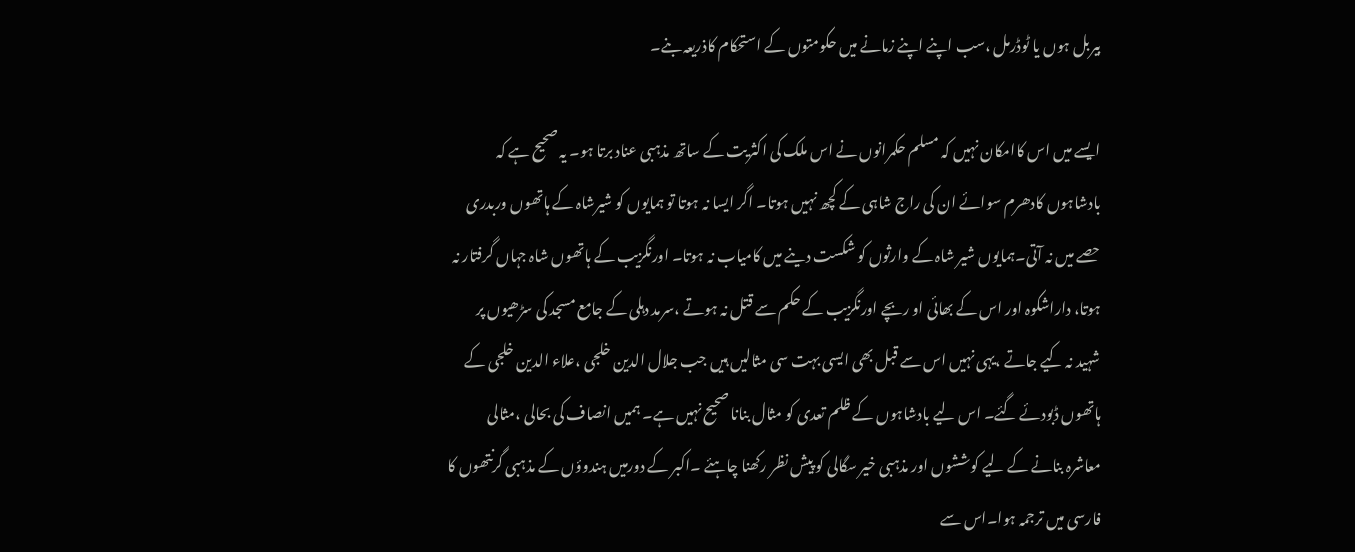بیربل ہوں یا ٹوڈرمل ،سب اپنے اپنے زمانے میں حکومتوں کے استحکام کاذریعہ بنے۔

ایسے میں اس کاامکان نہیں کہ مسلم حکمرانوں نے اس ملک کی اکثریت کے ساتھ مذہبی عناد برتا ہو۔ یہ صحیح ہے کہ بادشاہوں کادھرم سوائے ان کی راج شاہی کے کچھ نہیں ہوتا۔ اگر ایسا نہ ہوتا تو ہمایوں کو شیرشاہ کے ہاتھوں وربدری حصے میں نہ آتی۔ہمایوں شیر شاہ کے وارثوں کو شکست دینے میں کامیاب نہ ہوتا۔ اورنگزیب کے ہاتھوں شاہ جہاں گرفتار نہ ہوتا، داراشکوہ اور اس کے بھائی او ربچے اورنگزیب کے حکم سے قتل نہ ہوتے ،سرمد دہلی کے جامع مسجد کی سڑھیوں پر شہید نہ کیے جاتے ،یہی نہیں اس سے قبل بھی ایسی بہت سی مثالیں ہیں جب جلال الدین خلجی ،علاء الدین خلجی کے ہاتھوں ڈبودئے گئے۔ اس لیے بادشاہوں کے ظلم تعدی کو مثال بنانا صحیح نہیں ہے۔ ہمیں انصاف کی بحالی ،مثالی معاشرہ بنانے کے لیے کوششوں اور مذہبی خیر سگالی کو پیش نظر رکھنا چاہئے ۔اکبر کے دورمیں ہندوؤں کے مذہبی گرنتھوں کا فارسی میں ترجمہ ہوا۔اس سے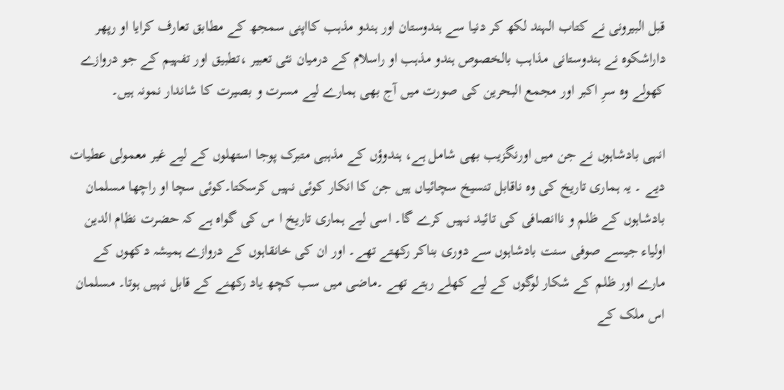قبل البیرونی نے کتاب الہند لکھ کر دنیا سے ہندوستان اور ہندو مذہب کااپنی سمجھ کے مطابق تعارف کرایا او رپھر داراشکوہ نے ہندوستانی مذاہب بالخصوص ہندو مذہب او راسلام کے درمیان نئی تعبیر ،تطبیق اور تفہیم کے جو دروازے کھولے وہ سرِ اکبر اور مجمع البحرین کی صورت میں آج بھی ہمارے لیے مسرت و بصیرت کا شاندار نمونہ ہیں۔

انہی بادشاہوں نے جن میں اورنگزیب بھی شامل ہے، ہندوؤں کے مذہبی متبرک پوجا استھلوں کے لیے غیر معمولی عطیات دیے ۔ یہ ہماری تاریخ کی وہ ناقابل تنسیخ سچائیاں ہیں جن کا انکار کوئی نہیں کرسکتا۔کوئی سچا او راچھا مسلمان بادشاہوں کے ظلم و ناانصافی کی تائید نہیں کرے گا۔ اسی لیے ہماری تاریخ ا س کی گواہ ہے کہ حضرت نظام الدین اولیاء جیسے صوفی سنت بادشاہوں سے دوری بناکر رکھتے تھے۔ اور ان کی خانقاہوں کے دروازے ہمیشہ دکھوں کے مارے اور ظلم کے شکار لوگوں کے لیے کھلے رہتے تھے ۔ماضی میں سب کچھ یاد رکھنے کے قابل نہیں ہوتا۔ مسلمان اس ملک کے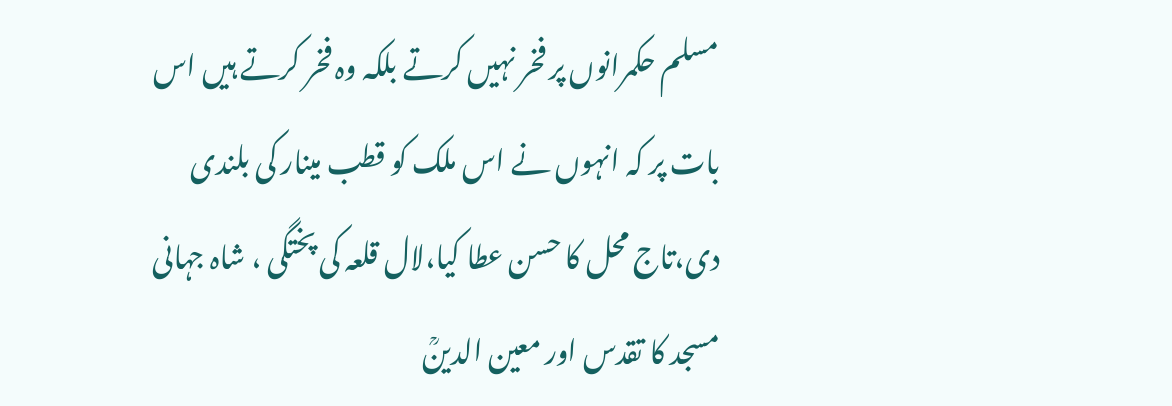مسلم حکمرانوں پر فخر نہیں کرتے بلکہ وہ فخر کرتے ہیں اس بات پر کہ انہوں نے اس ملک کو قطب مینار کی بلندی دی،تاج محل کا حسن عطا کیا،لال قلعہ کی پختگی ، شاہ جہانی مسجد کا تقدس اور معین الدینؒ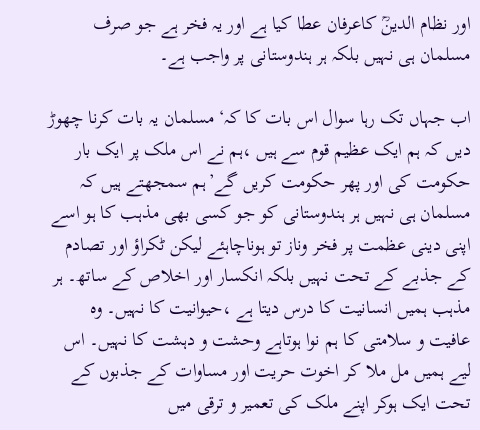اور نظام الدینؒ کاعرفان عطا کیا ہے اور یہ فخر ہے جو صرف مسلمان ہی نہیں بلکہ ہر ہندوستانی پر واجب ہے۔

اب جہاں تک رہا سوال اس بات کا کہ‘ مسلمان یہ بات کرنا چھوڑ دیں کہ ہم ایک عظیم قوم سے ہیں ،ہم نے اس ملک پر ایک بار حکومت کی اور پھر حکومت کریں گے’ہم سمجھتے ہیں کہ مسلمان ہی نہیں ہر ہندوستانی کو جو کسی بھی مذہب کا ہو اسے اپنی دینی عظمت پر فخر وناز تو ہوناچاہئے لیکن ٹکراؤ اور تصادم کے جذبے کے تحت نہیں بلکہ انکسار اور اخلاص کے ساتھ۔ ہر مذہب ہمیں انسانیت کا درس دیتا ہے ،حیوانیت کا نہیں۔ وہ عافیت و سلامتی کا ہم نوا ہوتاہے وحشت و دہشت کا نہیں۔ اس لیے ہمیں مل ملا کر اخوت حریت اور مساوات کے جذبوں کے تحت ایک ہوکر اپنے ملک کی تعمیر و ترقی میں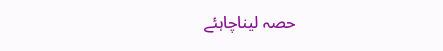حصہ لیناچاہئے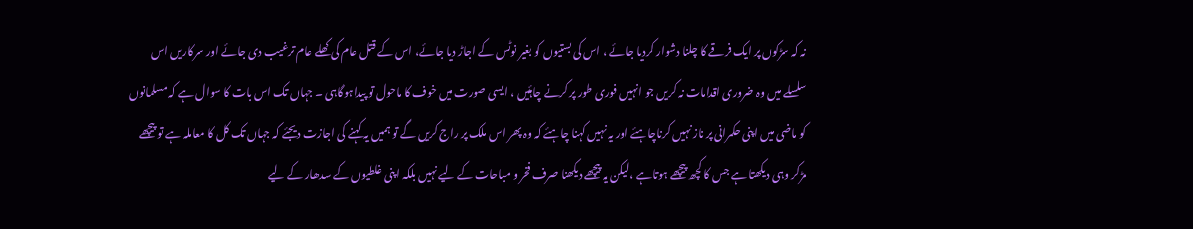نہ کہ سڑکوں پر ایک فرقے کا چلنا دشوار کردیا جائے ، اس کی بستیوں کو بغیر نوٹس کے اجاڑ دیا جائے، اس کے قتل عام کی کھلے عام ترغیب دی جائے اور سرکاریں اس سلسلے میں وہ ضروری اقدامات نہ کریں جو انہیں فوری طور پر کرنے چاہئیں ، ایسی صورت میں خوف کا ماحول تو پیداہوگاہی ۔ جہاں تک اس بات کا سوال ہے کہ مسلمانوں کو ماضی میں اپنی حکمرانی پر ناز نہیں کرناچاہئے اور یہ نہیں کہنا چاہئے کہ وہ پھر اس ملک پر راج کریں گے تو ہمیں یہ کہنے کی اجازت دیجئے کہ جہاں تک کل کا معاملہ ہے تو پیچھے مڑکر وہی دیکھتا ہے جس کا کچھ پیچھے ہوتاہے ،لیکن یہ پیچھے دیکھنا صرف فخر و مباحات کے لیے نہیں بلکہ اپنی غلطیوں کے سدھار کے لیے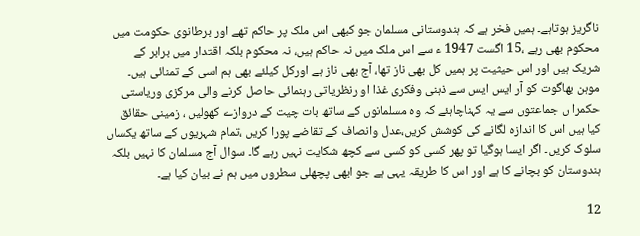ناگریز ہوتاہے۔ ہمیں فخر ہے کہ ہندوستانی مسلمان جو کبھی اس ملک پر حاکم تھے اور برطانوی حکومت میں محکوم بھی رہے ،15 اگست 1947 ء سے اس ملک میں نہ حاکم ہیں، نہ محکوم بلکہ اقتدار میں برابر کے شریک ہیں اور اس حیثیت پر ہمیں کل بھی ناز تھا، آج بھی ناز ہے اورکل کیلئے بھی ہم اسی کے تمنائی ہیں۔ موہن بھاگوت کو آر ایس ایس سے ذہنی وفکری غذا او رنظریاتی رہنمائی حاصل کرنے والی مرکزی وریاستی حکمرا ں جماعتوں سے یہ کہناچاہئے کہ وہ مسلمانوں کے ساتھ بات چیت کے دروازے کھولیں ، زمینی حقائق کیا ہیں اس کا اندازہ لگانے کی کوشش کریں،عدل وانصاف کے تقاضے پورا کریں ،تمام شہریوں کے ساتھ یکساں سلوک کریں۔ اگر ایسا ہوگیا تو پھر کسی کو کسی سے کچھ شکایت نہیں رہے گا۔ سوال آج مسلمان کا نہیں بلکہ ہندوستان کو بچانے کا ہے اور اس کا طریقہ یہی ہے جو ابھی پچھلی سطروں میں ہم نے بیان کیا ہے۔

12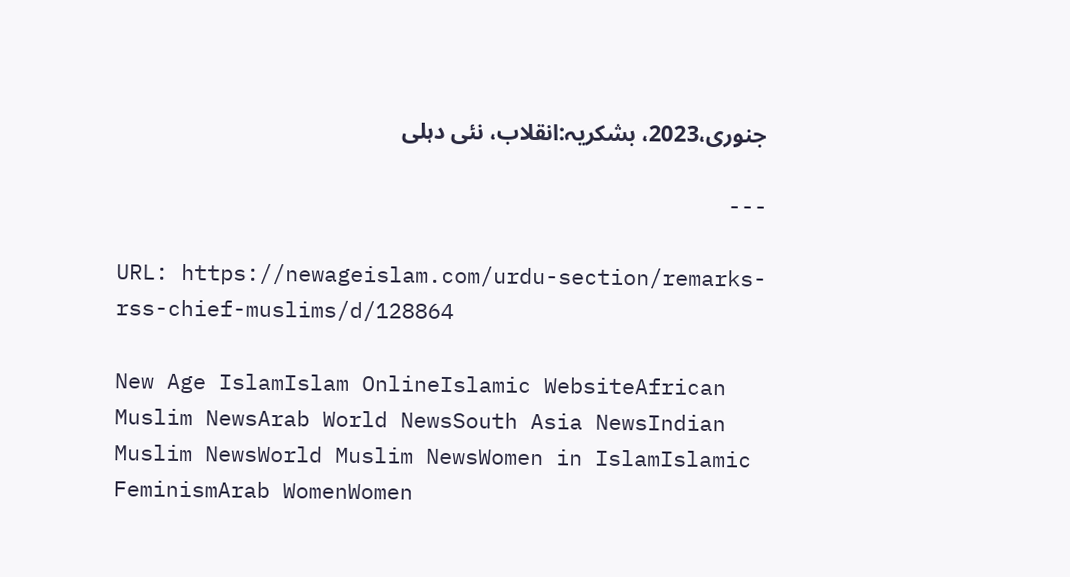جنوری،2023، بشکریہ:انقلاب، نئی دہلی

---

URL: https://newageislam.com/urdu-section/remarks-rss-chief-muslims/d/128864

New Age IslamIslam OnlineIslamic WebsiteAfrican Muslim NewsArab World NewsSouth Asia NewsIndian Muslim NewsWorld Muslim NewsWomen in IslamIslamic FeminismArab WomenWomen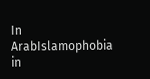In ArabIslamophobia in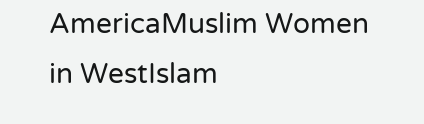AmericaMuslim Women in WestIslam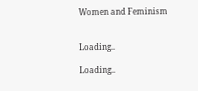Women and Feminism


Loading..

Loading..